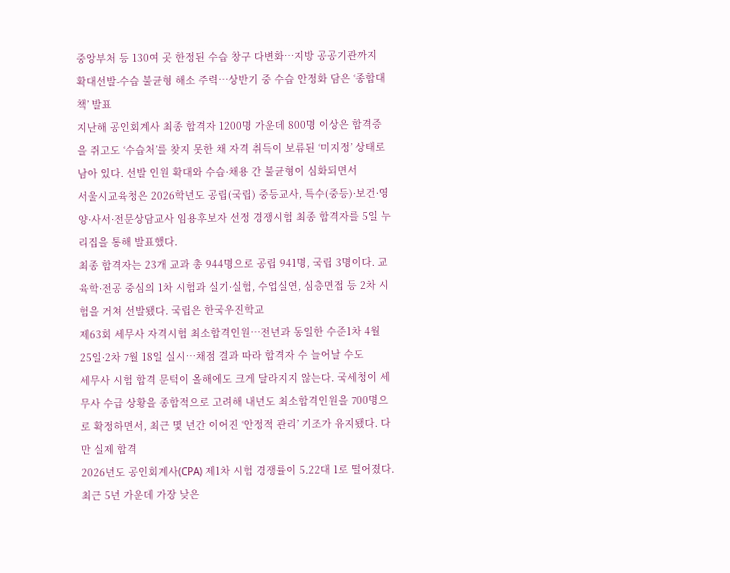중앙부처 등 130여 곳 한정된 수습 창구 다변화…지방 공공기관까지 확대선발-수습 불균형 해소 주력…상반기 중 수습 안정화 담은 ‘종합대책’ 발표
지난해 공인회계사 최종 합격자 1200명 가운데 800명 이상은 합격증을 쥐고도 ‘수습처’를 찾지 못한 채 자격 취득이 보류된 ‘미지정’ 상태로 남아 있다. 선발 인원 확대와 수습·채용 간 불균형이 심화되면서
서울시교육청은 2026학년도 공립(국립) 중등교사, 특수(중등)·보건·영양·사서·전문상담교사 임용후보자 선정 경쟁시험 최종 합격자를 5일 누리집을 통해 발표했다.
최종 합격자는 23개 교과 총 944명으로 공립 941명, 국립 3명이다. 교육학·전공 중심의 1차 시험과 실기·실험, 수업실연, 심층면접 등 2차 시험을 거쳐 선발됐다. 국립은 한국우진학교
제63회 세무사 자격시험 최소합격인원…전년과 동일한 수준1차 4월 25일·2차 7월 18일 실시…채점 결과 따라 합격자 수 늘어날 수도
세무사 시험 합격 문턱이 올해에도 크게 달라지지 않는다. 국세청이 세무사 수급 상황을 종합적으로 고려해 내년도 최소합격인원을 700명으로 확정하면서, 최근 몇 년간 이어진 ‘안정적 관리’ 기조가 유지됐다. 다만 실제 합격
2026년도 공인회계사(CPA) 제1차 시험 경쟁률이 5.22대 1로 떨어졌다. 최근 5년 가운데 가장 낮은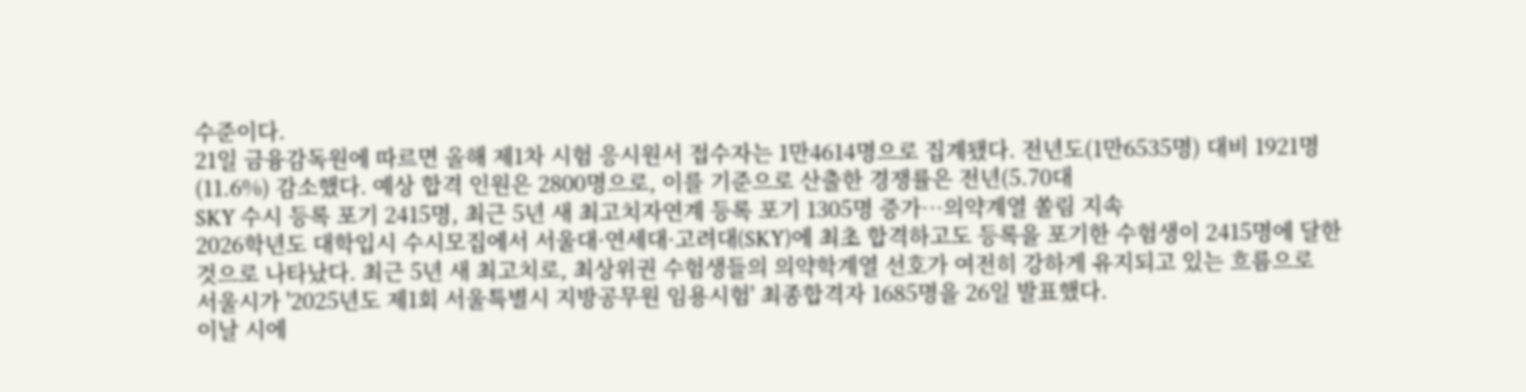수준이다.
21일 금융감독원에 따르면 올해 제1차 시험 응시원서 접수자는 1만4614명으로 집계됐다. 전년도(1만6535명) 대비 1921명(11.6%) 감소했다. 예상 합격 인원은 2800명으로, 이를 기준으로 산출한 경쟁률은 전년(5.70대
SKY 수시 등록 포기 2415명, 최근 5년 새 최고치자연계 등록 포기 1305명 증가…의약계열 쏠림 지속
2026학년도 대학입시 수시모집에서 서울대·연세대·고려대(SKY)에 최초 합격하고도 등록을 포기한 수험생이 2415명에 달한 것으로 나타났다. 최근 5년 새 최고치로, 최상위권 수험생들의 의약학계열 선호가 여전히 강하게 유지되고 있는 흐름으로
서울시가 '2025년도 제1회 서울특별시 지방공무원 임용시험' 최종합격자 1685명을 26일 발표했다.
이날 시에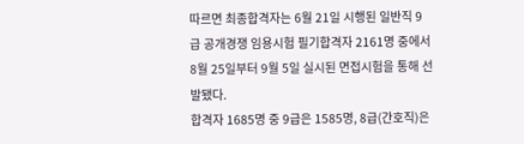따르면 최종합격자는 6월 21일 시행된 일반직 9급 공개경쟁 임용시험 필기합격자 2161명 중에서 8월 25일부터 9월 5일 실시된 면접시험을 통해 선발됐다.
합격자 1685명 중 9급은 1585명, 8급(간호직)은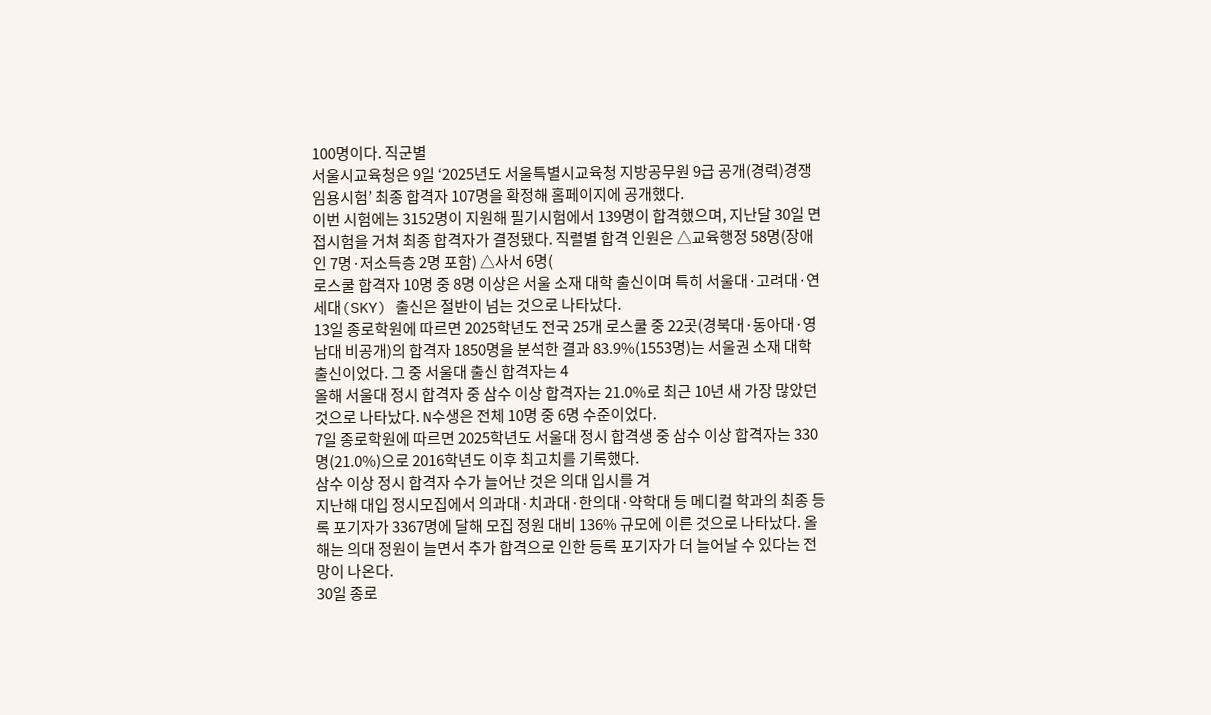100명이다. 직군별
서울시교육청은 9일 ‘2025년도 서울특별시교육청 지방공무원 9급 공개(경력)경쟁임용시험’ 최종 합격자 107명을 확정해 홈페이지에 공개했다.
이번 시험에는 3152명이 지원해 필기시험에서 139명이 합격했으며, 지난달 30일 면접시험을 거쳐 최종 합격자가 결정됐다. 직렬별 합격 인원은 △교육행정 58명(장애인 7명·저소득층 2명 포함) △사서 6명(
로스쿨 합격자 10명 중 8명 이상은 서울 소재 대학 출신이며 특히 서울대·고려대·연세대(SKY) 출신은 절반이 넘는 것으로 나타났다.
13일 종로학원에 따르면 2025학년도 전국 25개 로스쿨 중 22곳(경북대·동아대·영남대 비공개)의 합격자 1850명을 분석한 결과 83.9%(1553명)는 서울권 소재 대학 출신이었다. 그 중 서울대 출신 합격자는 4
올해 서울대 정시 합격자 중 삼수 이상 합격자는 21.0%로 최근 10년 새 가장 많았던 것으로 나타났다. N수생은 전체 10명 중 6명 수준이었다.
7일 종로학원에 따르면 2025학년도 서울대 정시 합격생 중 삼수 이상 합격자는 330명(21.0%)으로 2016학년도 이후 최고치를 기록했다.
삼수 이상 정시 합격자 수가 늘어난 것은 의대 입시를 겨
지난해 대입 정시모집에서 의과대·치과대·한의대·약학대 등 메디컬 학과의 최종 등록 포기자가 3367명에 달해 모집 정원 대비 136% 규모에 이른 것으로 나타났다. 올해는 의대 정원이 늘면서 추가 합격으로 인한 등록 포기자가 더 늘어날 수 있다는 전망이 나온다.
30일 종로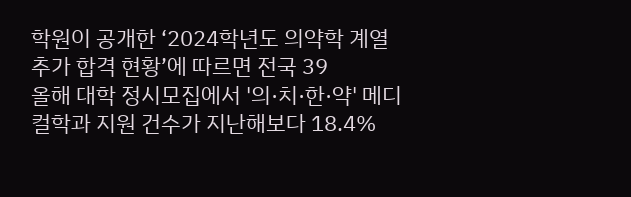학원이 공개한 ‘2024학년도 의약학 계열 추가 합격 현황’에 따르면 전국 39
올해 대학 정시모집에서 '의·치·한·약' 메디컬학과 지원 건수가 지난해보다 18.4%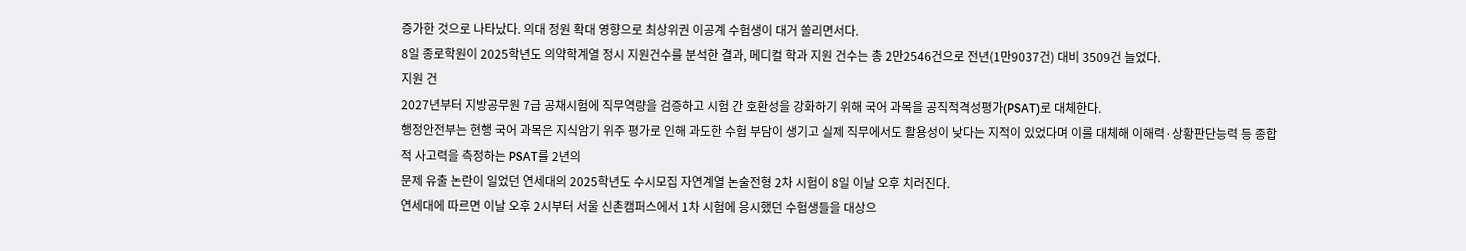증가한 것으로 나타났다. 의대 정원 확대 영향으로 최상위권 이공계 수험생이 대거 쏠리면서다.
8일 종로학원이 2025학년도 의약학계열 정시 지원건수를 분석한 결과, 메디컬 학과 지원 건수는 총 2만2546건으로 전년(1만9037건) 대비 3509건 늘었다.
지원 건
2027년부터 지방공무원 7급 공채시험에 직무역량을 검증하고 시험 간 호환성을 강화하기 위해 국어 과목을 공직적격성평가(PSAT)로 대체한다.
행정안전부는 현행 국어 과목은 지식암기 위주 평가로 인해 과도한 수험 부담이 생기고 실제 직무에서도 활용성이 낮다는 지적이 있었다며 이를 대체해 이해력·상황판단능력 등 종합적 사고력을 측정하는 PSAT를 2년의
문제 유출 논란이 일었던 연세대의 2025학년도 수시모집 자연계열 논술전형 2차 시험이 8일 이날 오후 치러진다.
연세대에 따르면 이날 오후 2시부터 서울 신촌캠퍼스에서 1차 시험에 응시했던 수험생들을 대상으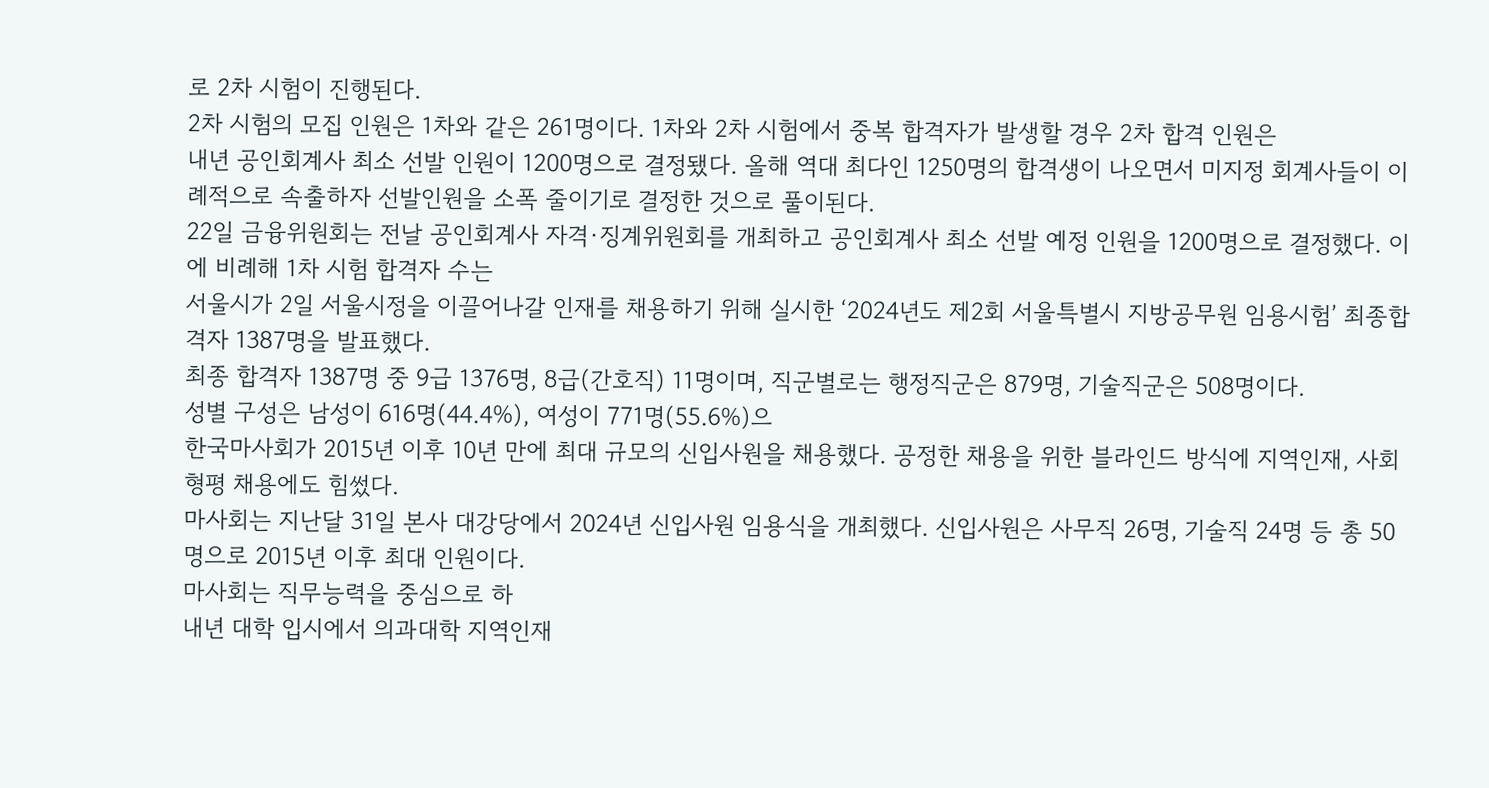로 2차 시험이 진행된다.
2차 시험의 모집 인원은 1차와 같은 261명이다. 1차와 2차 시험에서 중복 합격자가 발생할 경우 2차 합격 인원은
내년 공인회계사 최소 선발 인원이 1200명으로 결정됐다. 올해 역대 최다인 1250명의 합격생이 나오면서 미지정 회계사들이 이례적으로 속출하자 선발인원을 소폭 줄이기로 결정한 것으로 풀이된다.
22일 금융위원회는 전날 공인회계사 자격·징계위원회를 개최하고 공인회계사 최소 선발 예정 인원을 1200명으로 결정했다. 이에 비례해 1차 시험 합격자 수는
서울시가 2일 서울시정을 이끌어나갈 인재를 채용하기 위해 실시한 ‘2024년도 제2회 서울특별시 지방공무원 임용시험’ 최종합격자 1387명을 발표했다.
최종 합격자 1387명 중 9급 1376명, 8급(간호직) 11명이며, 직군별로는 행정직군은 879명, 기술직군은 508명이다.
성별 구성은 남성이 616명(44.4%), 여성이 771명(55.6%)으
한국마사회가 2015년 이후 10년 만에 최대 규모의 신입사원을 채용했다. 공정한 채용을 위한 블라인드 방식에 지역인재, 사회형평 채용에도 힘썼다.
마사회는 지난달 31일 본사 대강당에서 2024년 신입사원 임용식을 개최했다. 신입사원은 사무직 26명, 기술직 24명 등 총 50명으로 2015년 이후 최대 인원이다.
마사회는 직무능력을 중심으로 하
내년 대학 입시에서 의과대학 지역인재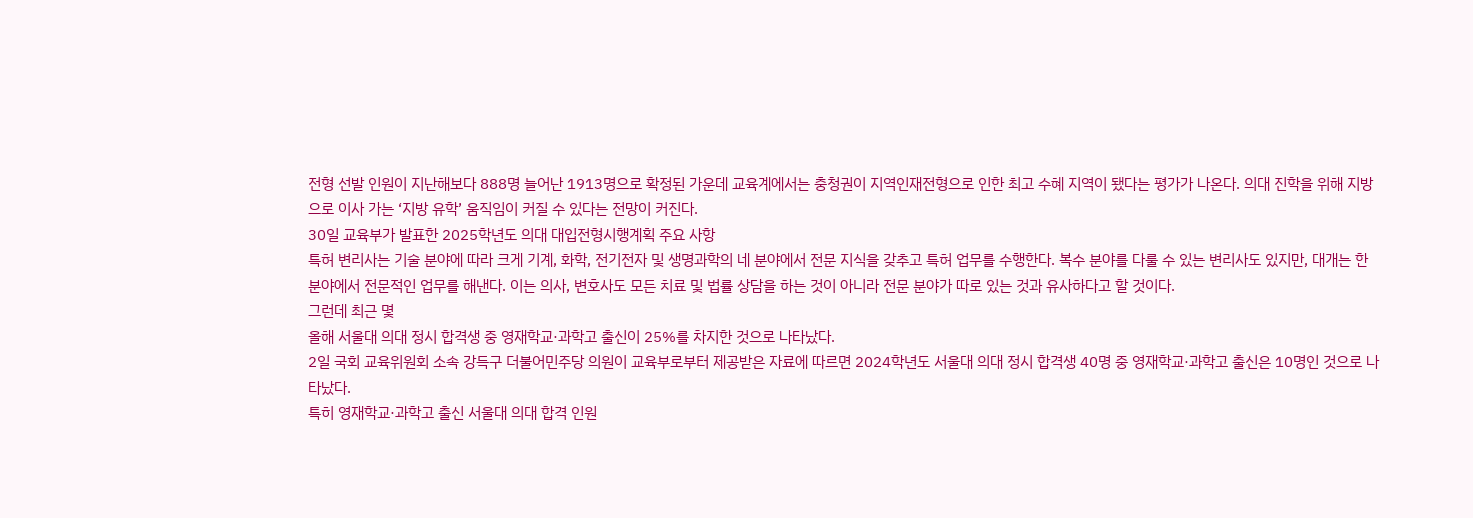전형 선발 인원이 지난해보다 888명 늘어난 1913명으로 확정된 가운데 교육계에서는 충청권이 지역인재전형으로 인한 최고 수혜 지역이 됐다는 평가가 나온다. 의대 진학을 위해 지방으로 이사 가는 ‘지방 유학’ 움직임이 커질 수 있다는 전망이 커진다.
30일 교육부가 발표한 2025학년도 의대 대입전형시행계획 주요 사항
특허 변리사는 기술 분야에 따라 크게 기계, 화학, 전기전자 및 생명과학의 네 분야에서 전문 지식을 갖추고 특허 업무를 수행한다. 복수 분야를 다룰 수 있는 변리사도 있지만, 대개는 한 분야에서 전문적인 업무를 해낸다. 이는 의사, 변호사도 모든 치료 및 법률 상담을 하는 것이 아니라 전문 분야가 따로 있는 것과 유사하다고 할 것이다.
그런데 최근 몇
올해 서울대 의대 정시 합격생 중 영재학교·과학고 출신이 25%를 차지한 것으로 나타났다.
2일 국회 교육위원회 소속 강득구 더불어민주당 의원이 교육부로부터 제공받은 자료에 따르면 2024학년도 서울대 의대 정시 합격생 40명 중 영재학교·과학고 출신은 10명인 것으로 나타났다.
특히 영재학교·과학고 출신 서울대 의대 합격 인원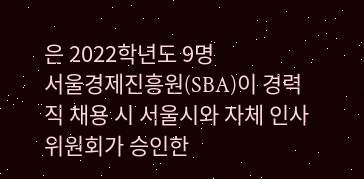은 2022학년도 9명
서울경제진흥원(SBA)이 경력직 채용 시 서울시와 자체 인사위원회가 승인한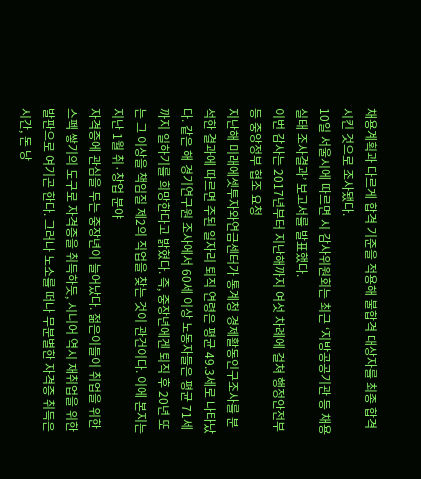채용계획과 다르게 합격 기준을 적용해 불합격 대상자를 최종 합격 시킨 것으로 조사됐다.
10일 서울시에 따르면 시 감사위원회는 최근 ‘지방공공기관 등 채용실태 조사결과’ 보고서를 발표했다.
이번 감사는 2017년부터 지난해까지 여섯 차례에 걸쳐 행정안전부 등 중앙정부 협조 요청
지난해 미래에셋투자와연금센터가 통계청 경제활동인구조사를 분석한 결과에 따르면 주된 일자리 퇴직 연령은 평균 49.3세로 나타났다. 같은 해 경기연구원 조사에서 60세 이상 노동자들은 평균 71세까지 일하기를 희망한다고 밝혔다. 즉, 중장년에겐 퇴직 후 20년 또는 그 이상을 책임질 제2의 직업을 찾는 것이 관건이다. 이에 본지는 지난 1월 취·창업 분야
자격증에 관심을 두는 중장년이 늘어났다. 젊은이들이 취업을 위한 스펙 쌓기의 도구로 자격증을 취득하듯, 시니어 역시 재취업을 위한 발판으로 여기곤 한다. 그러나 노소를 떠나 무분별한 자격증 취득은 시간, 돈 낭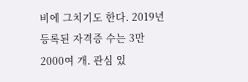비에 그치기도 한다. 2019년 등록된 자격증 수는 3만2000여 개. 관심 있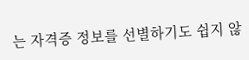는 자격증 정보를 선별하기도 쉽지 않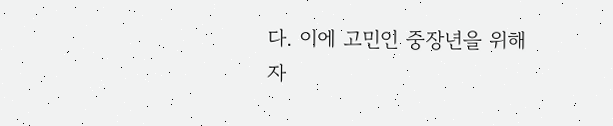다. 이에 고민인 중장년을 위해 자